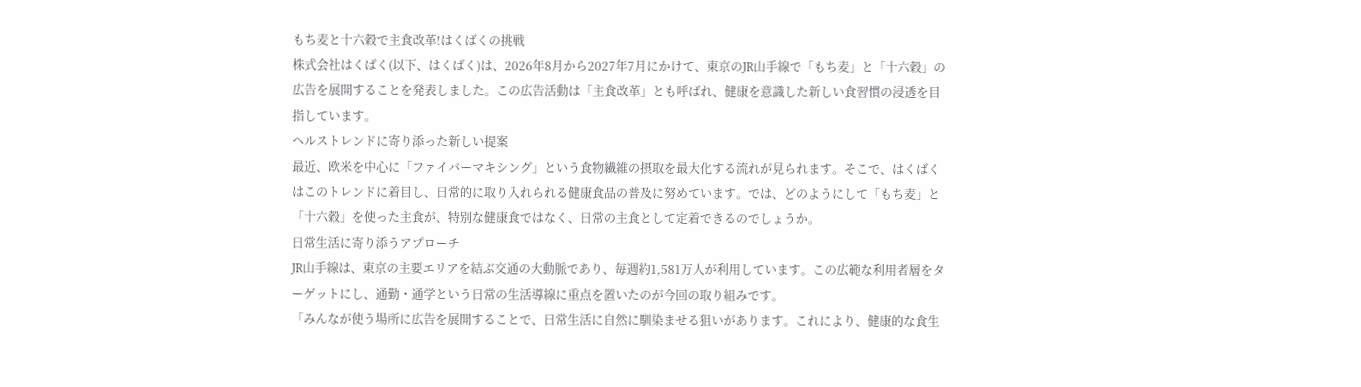もち麦と十六穀で主食改革!はくばくの挑戦
株式会社はくばく(以下、はくばく)は、2026年8月から2027年7月にかけて、東京のJR山手線で「もち麦」と「十六穀」の広告を展開することを発表しました。この広告活動は「主食改革」とも呼ばれ、健康を意識した新しい食習慣の浸透を目指しています。
ヘルストレンドに寄り添った新しい提案
最近、欧米を中心に「ファイバーマキシング」という食物繊維の摂取を最大化する流れが見られます。そこで、はくばくはこのトレンドに着目し、日常的に取り入れられる健康食品の普及に努めています。では、どのようにして「もち麦」と「十六穀」を使った主食が、特別な健康食ではなく、日常の主食として定着できるのでしょうか。
日常生活に寄り添うアプローチ
JR山手線は、東京の主要エリアを結ぶ交通の大動脈であり、毎週約1,581万人が利用しています。この広範な利用者層をターゲットにし、通勤・通学という日常の生活導線に重点を置いたのが今回の取り組みです。
「みんなが使う場所に広告を展開することで、日常生活に自然に馴染ませる狙いがあります。これにより、健康的な食生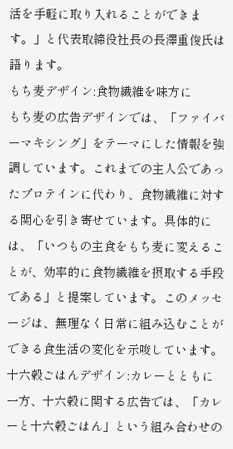活を手軽に取り入れることができます。」と代表取締役社長の長澤重俊氏は語ります。
もち麦デザイン:食物繊維を味方に
もち麦の広告デザインでは、「ファイバーマキシング」をテーマにした情報を強調しています。これまでの主人公であったプロテインに代わり、食物繊維に対する関心を引き寄せています。具体的には、「いつもの主食をもち麦に変えることが、効率的に食物繊維を摂取する手段である」と提案しています。このメッセージは、無理なく日常に組み込むことができる食生活の変化を示唆しています。
十六穀ごはんデザイン:カレーとともに
一方、十六穀に関する広告では、「カレーと十六穀ごはん」という組み合わせの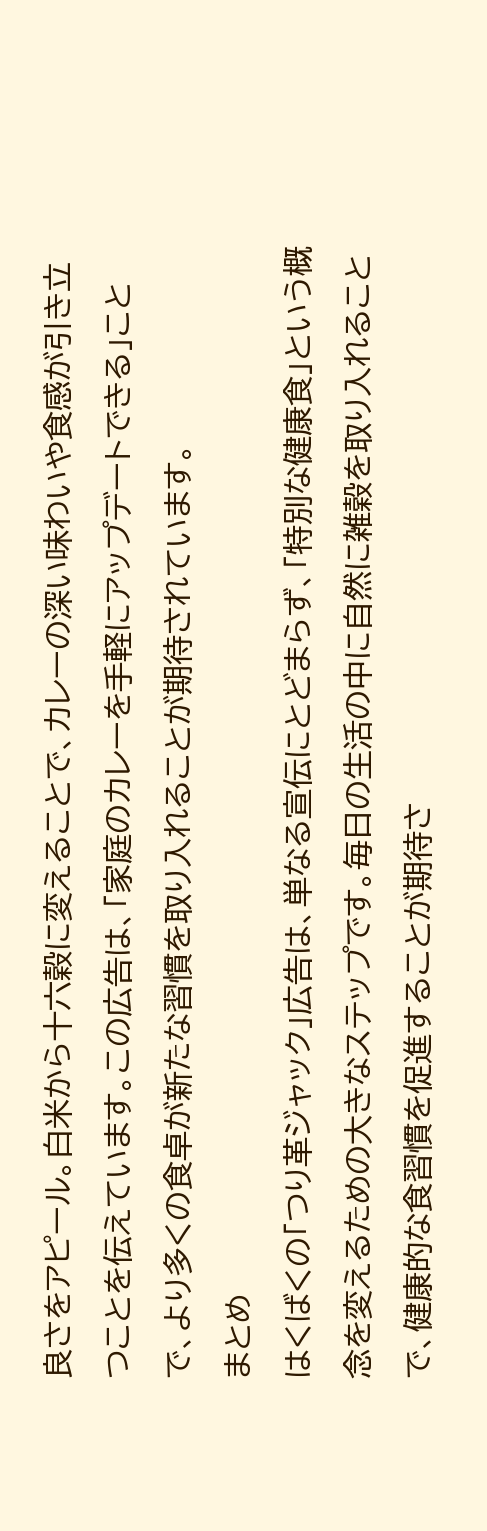良さをアピール。白米から十六穀に変えることで、カレーの深い味わいや食感が引き立つことを伝えています。この広告は、「家庭のカレーを手軽にアップデートできる」ことで、より多くの食卓が新たな習慣を取り入れることが期待されています。
まとめ
はくばくの「つり革ジャック」広告は、単なる宣伝にとどまらず、「特別な健康食」という概念を変えるための大きなステップです。毎日の生活の中に自然に雑穀を取り入れることで、健康的な食習慣を促進することが期待さ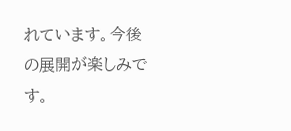れています。今後の展開が楽しみです。